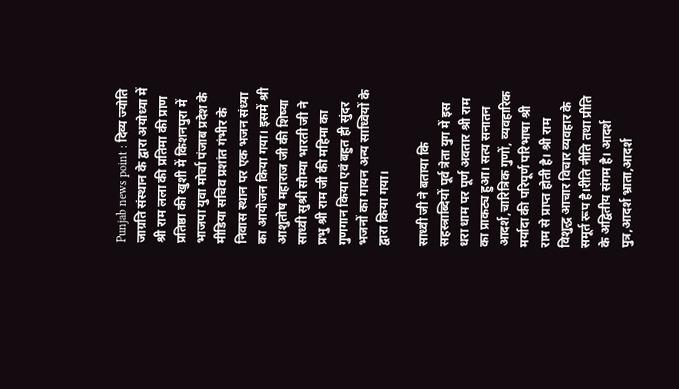Punjab news point : दिव्य ज्योति जाग्रति संस्थान के द्वारा अयोध्या में श्री राम लला की प्रतिमा की प्राण प्रतिष्ठा की खुशी में किशनपुरा में भाजपा युवा मोर्चा पंजाब प्रदेश के मीडिया सचिव प्रशांत गंभीर के निवास स्थान पर एक भजन संध्या का आयोजन किया गया। इसमें श्री आशुतोष महाराज जी की शिष्या साध्वी सुश्री सौम्या भारती जी ने प्रभु श्री राम जी की महिमा का गुणगान किया एवं बहुत ही सुंदर भजनों का गायन अन्य साध्वियों के द्वारा किया गया।

साध्वी जी ने बताया कि सहस्त्राब्दियों पूर्व त्रेता युग में इस धरा धाम पर पूर्ण अवतार श्री राम का प्राकट्य हुआ। सत्य सनातन आदर्श,चारित्रिक गुणों, व्यवहारिक मर्यादा की परिपूर्ण परिभाषा श्री राम से प्राप्त होती है। श्री राम विशुद्ध आचार विचार व्यवहार के समूर्त रूप है।रीति नीति तथा प्रीति के अद्वितीय संगम है। आदर्श पुत्र,आदर्श भ्राता,आदर्श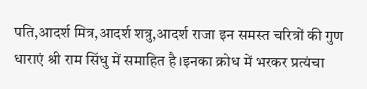पति,आदर्श मित्र,आदर्श शत्रु,आदर्श राजा इन समस्त चरित्रों की गुण धाराएं श्री राम सिंधु में समाहित है।इनका क्रोध में भरकर प्रत्यंचा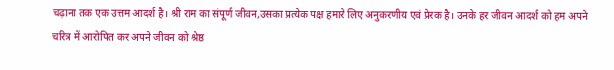चढ़ाना तक एक उत्तम आदर्श है। श्री राम का संपूर्ण जीवन,उसका प्रत्येक पक्ष हमारे लिए अनुकरणीय एवं प्रेरक है। उनके हर जीवन आदर्श को हम अपने चरित्र में आरोपित कर अपने जीवन को श्रेष्ठ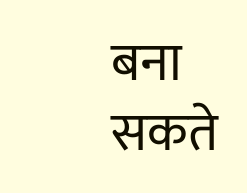बना सकते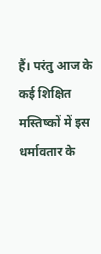हैं। परंतु आज के कई शिक्षित मस्तिष्कों में इस धर्मावतार के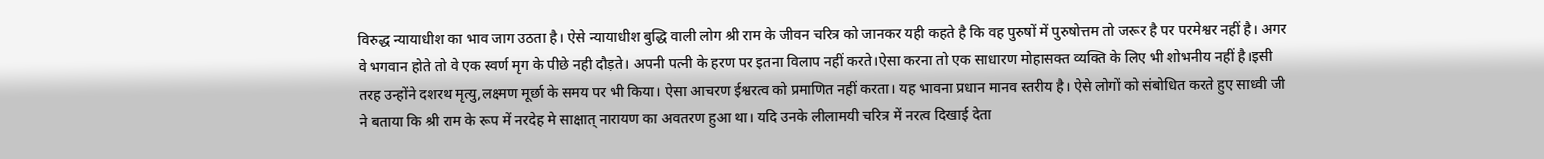विरुद्ध न्यायाधीश का भाव जाग उठता है। ऐसे न्यायाधीश बुद्धि वाली लोग श्री राम के जीवन चरित्र को जानकर यही कहते है कि वह पुरुषों में पुरुषोत्तम तो जरूर है पर परमेश्वर नहीं है। अगर वे भगवान होते तो वे एक स्वर्ण मृग के पीछे नही दौड़ते। अपनी पत्नी के हरण पर इतना विलाप नहीं करते।ऐसा करना तो एक साधारण मोहासक्त व्यक्ति के लिए भी शोभनीय नहीं है।इसी तरह उन्होंने दशरथ मृत्यु,लक्ष्मण मूर्छा के समय पर भी किया। ऐसा आचरण ईश्वरत्व को प्रमाणित नहीं करता। यह भावना प्रधान मानव स्तरीय है। ऐसे लोगों को संबोधित करते हुए साध्वी जी ने बताया कि श्री राम के रूप में नरदेह मे साक्षात् नारायण का अवतरण हुआ था। यदि उनके लीलामयी चरित्र में नरत्व दिखाई देता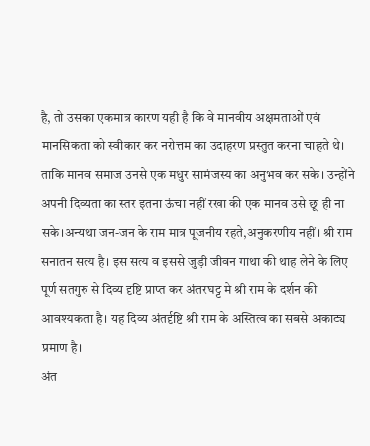है, तो उसका एकमात्र कारण यही है कि वे मानवीय अक्षमताओं एवं मानसिकता को स्वीकार कर नरोत्तम का उदाहरण प्रस्तुत करना चाहते थे। ताकि मानव समाज उनसे एक मधुर सामंजस्य का अनुभव कर सके। उन्होंने अपनी दिव्यता का स्तर इतना ऊंचा नहीं रखा की एक मानव उसे छू ही ना सके।अन्यथा जन-जन के राम मात्र पूजनीय रहते,अनुकरणीय नहीं। श्री राम सनातन सत्य है। इस सत्य व इससे जुड़ी जीवन गाथा की थाह लेने के लिए पूर्ण सतगुरु से दिव्य दृष्टि प्राप्त कर अंतरघट्ट मे श्री राम के दर्शन की आवश्यकता है। यह दिव्य अंतर्दृष्टि श्री राम के अस्तित्व का सबसे अकाट्य प्रमाण है।
अंत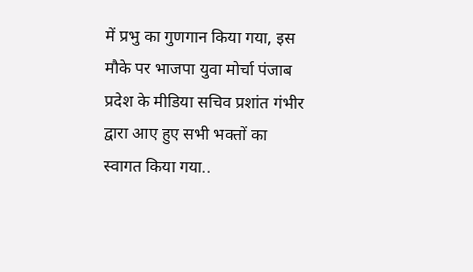में प्रभु का गुणगान किया गया, इस मौके पर भाजपा युवा मोर्चा पंजाब प्रदेश के मीडिया सचिव प्रशांत गंभीर द्वारा आए हुए सभी भक्तों का स्वागत किया गया..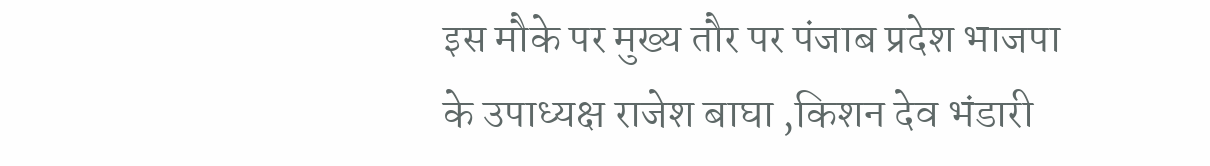इस मौके पर मुख्य तौर पर पंजाब प्रदेश भाजपा के उपाध्यक्ष राजेश बाघा ,किशन देव भंडारी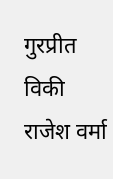गुरप्रीत विकी राजेश वर्मा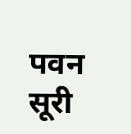पवन सूरी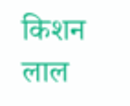किशन लाल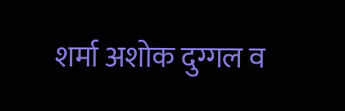शर्मा अशोक दुग्गल व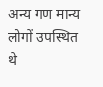अन्य गण मान्य लोगों उपस्थित थे